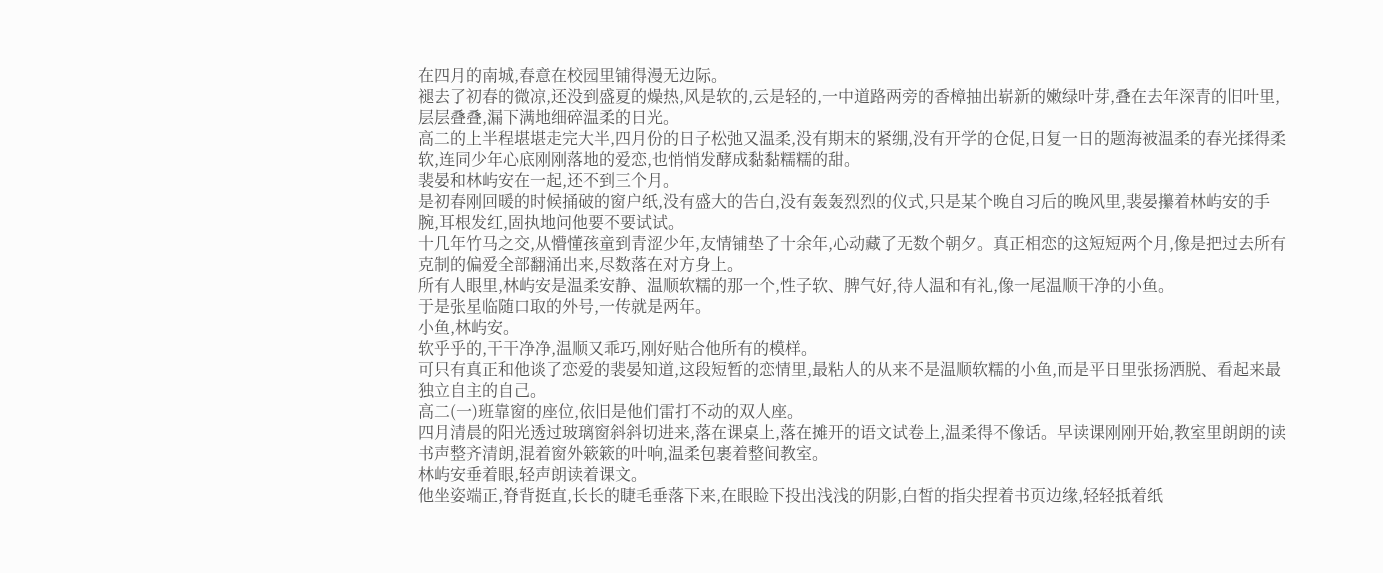在四月的南城,春意在校园里铺得漫无边际。
褪去了初春的微凉,还没到盛夏的燥热,风是软的,云是轻的,一中道路两旁的香樟抽出崭新的嫩绿叶芽,叠在去年深青的旧叶里,层层叠叠,漏下满地细碎温柔的日光。
高二的上半程堪堪走完大半,四月份的日子松弛又温柔,没有期末的紧绷,没有开学的仓促,日复一日的题海被温柔的春光揉得柔软,连同少年心底刚刚落地的爱恋,也悄悄发酵成黏黏糯糯的甜。
裴晏和林屿安在一起,还不到三个月。
是初春刚回暖的时候捅破的窗户纸,没有盛大的告白,没有轰轰烈烈的仪式,只是某个晚自习后的晚风里,裴晏攥着林屿安的手腕,耳根发红,固执地问他要不要试试。
十几年竹马之交,从懵懂孩童到青涩少年,友情铺垫了十余年,心动藏了无数个朝夕。真正相恋的这短短两个月,像是把过去所有克制的偏爱全部翻涌出来,尽数落在对方身上。
所有人眼里,林屿安是温柔安静、温顺软糯的那一个,性子软、脾气好,待人温和有礼,像一尾温顺干净的小鱼。
于是张星临随口取的外号,一传就是两年。
小鱼,林屿安。
软乎乎的,干干净净,温顺又乖巧,刚好贴合他所有的模样。
可只有真正和他谈了恋爱的裴晏知道,这段短暂的恋情里,最粘人的从来不是温顺软糯的小鱼,而是平日里张扬洒脱、看起来最独立自主的自己。
高二(一)班靠窗的座位,依旧是他们雷打不动的双人座。
四月清晨的阳光透过玻璃窗斜斜切进来,落在课桌上,落在摊开的语文试卷上,温柔得不像话。早读课刚刚开始,教室里朗朗的读书声整齐清朗,混着窗外簌簌的叶响,温柔包裹着整间教室。
林屿安垂着眼,轻声朗读着课文。
他坐姿端正,脊背挺直,长长的睫毛垂落下来,在眼睑下投出浅浅的阴影,白皙的指尖捏着书页边缘,轻轻抵着纸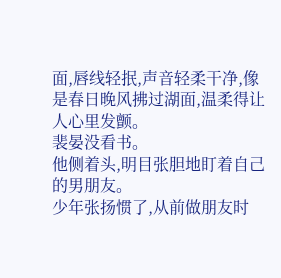面,唇线轻抿,声音轻柔干净,像是春日晚风拂过湖面,温柔得让人心里发颤。
裴晏没看书。
他侧着头,明目张胆地盯着自己的男朋友。
少年张扬惯了,从前做朋友时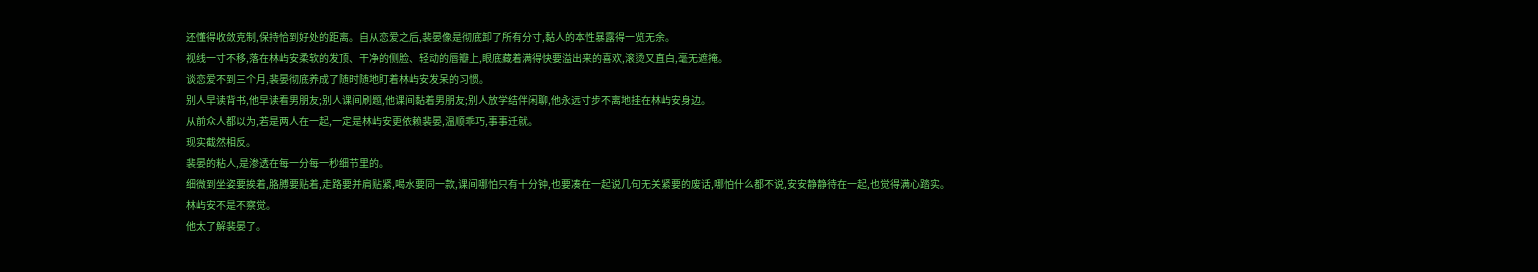还懂得收敛克制,保持恰到好处的距离。自从恋爱之后,裴晏像是彻底卸了所有分寸,黏人的本性暴露得一览无余。
视线一寸不移,落在林屿安柔软的发顶、干净的侧脸、轻动的唇瓣上,眼底藏着满得快要溢出来的喜欢,滚烫又直白,毫无遮掩。
谈恋爱不到三个月,裴晏彻底养成了随时随地盯着林屿安发呆的习惯。
别人早读背书,他早读看男朋友;别人课间刷题,他课间黏着男朋友;别人放学结伴闲聊,他永远寸步不离地挂在林屿安身边。
从前众人都以为,若是两人在一起,一定是林屿安更依赖裴晏,温顺乖巧,事事迁就。
现实截然相反。
裴晏的粘人,是渗透在每一分每一秒细节里的。
细微到坐姿要挨着,胳膊要贴着,走路要并肩贴紧,喝水要同一款,课间哪怕只有十分钟,也要凑在一起说几句无关紧要的废话,哪怕什么都不说,安安静静待在一起,也觉得满心踏实。
林屿安不是不察觉。
他太了解裴晏了。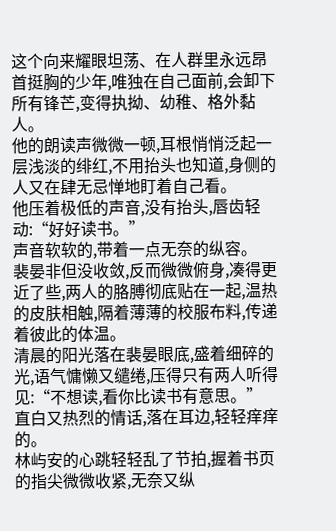这个向来耀眼坦荡、在人群里永远昂首挺胸的少年,唯独在自己面前,会卸下所有锋芒,变得执拗、幼稚、格外黏人。
他的朗读声微微一顿,耳根悄悄泛起一层浅淡的绯红,不用抬头也知道,身侧的人又在肆无忌惮地盯着自己看。
他压着极低的声音,没有抬头,唇齿轻动:“好好读书。”
声音软软的,带着一点无奈的纵容。
裴晏非但没收敛,反而微微俯身,凑得更近了些,两人的胳膊彻底贴在一起,温热的皮肤相触,隔着薄薄的校服布料,传递着彼此的体温。
清晨的阳光落在裴晏眼底,盛着细碎的光,语气慵懒又缱绻,压得只有两人听得见:“不想读,看你比读书有意思。”
直白又热烈的情话,落在耳边,轻轻痒痒的。
林屿安的心跳轻轻乱了节拍,握着书页的指尖微微收紧,无奈又纵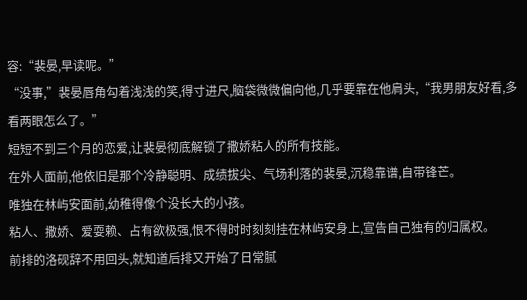容:“裴晏,早读呢。”
“没事,”裴晏唇角勾着浅浅的笑,得寸进尺,脑袋微微偏向他,几乎要靠在他肩头,“我男朋友好看,多看两眼怎么了。”
短短不到三个月的恋爱,让裴晏彻底解锁了撒娇粘人的所有技能。
在外人面前,他依旧是那个冷静聪明、成绩拔尖、气场利落的裴晏,沉稳靠谱,自带锋芒。
唯独在林屿安面前,幼稚得像个没长大的小孩。
粘人、撒娇、爱耍赖、占有欲极强,恨不得时时刻刻挂在林屿安身上,宣告自己独有的归属权。
前排的洛砚辞不用回头,就知道后排又开始了日常腻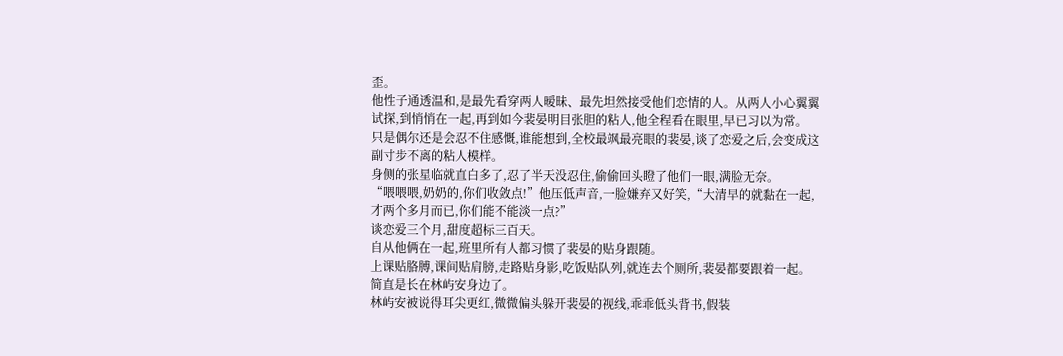歪。
他性子通透温和,是最先看穿两人暧昧、最先坦然接受他们恋情的人。从两人小心翼翼试探,到悄悄在一起,再到如今裴晏明目张胆的粘人,他全程看在眼里,早已习以为常。
只是偶尔还是会忍不住感慨,谁能想到,全校最飒最亮眼的裴晏,谈了恋爱之后,会变成这副寸步不离的粘人模样。
身侧的张星临就直白多了,忍了半天没忍住,偷偷回头瞪了他们一眼,满脸无奈。
“喂喂喂,奶奶的,你们收敛点!”他压低声音,一脸嫌弃又好笑,“大清早的就黏在一起,才两个多月而已,你们能不能淡一点?”
谈恋爱三个月,甜度超标三百天。
自从他俩在一起,班里所有人都习惯了裴晏的贴身跟随。
上课贴胳膊,课间贴肩膀,走路贴身影,吃饭贴队列,就连去个厕所,裴晏都要跟着一起。
简直是长在林屿安身边了。
林屿安被说得耳尖更红,微微偏头躲开裴晏的视线,乖乖低头背书,假装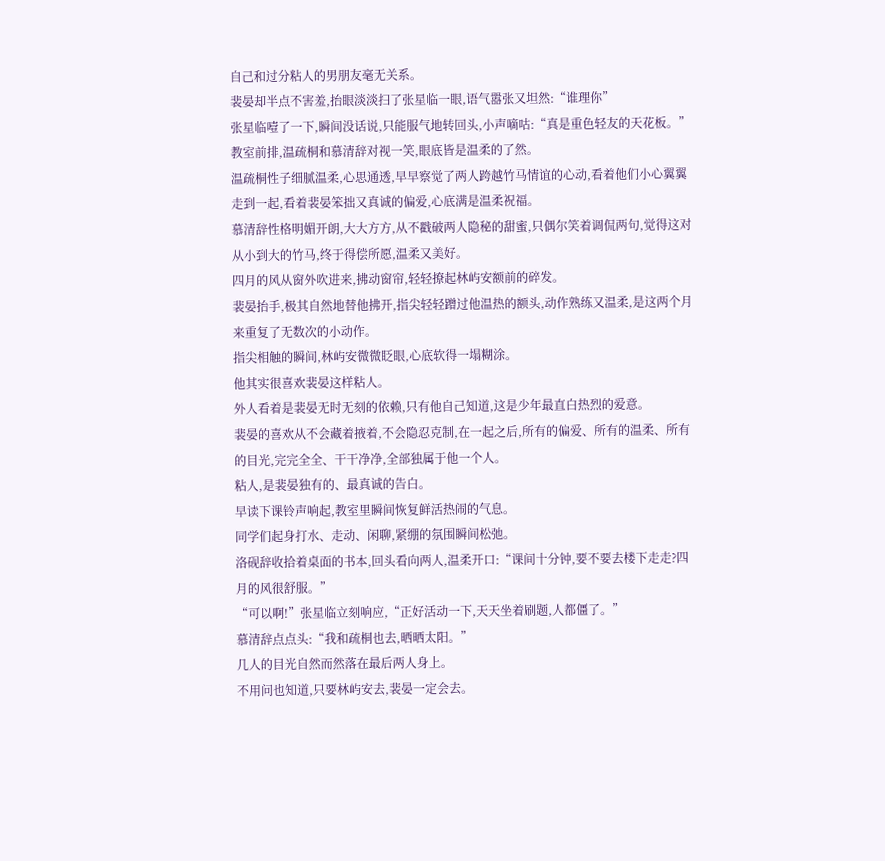自己和过分粘人的男朋友毫无关系。
裴晏却半点不害羞,抬眼淡淡扫了张星临一眼,语气嚣张又坦然:“谁理你”
张星临噎了一下,瞬间没话说,只能服气地转回头,小声嘀咕:“真是重色轻友的天花板。”
教室前排,温疏桐和慕清辞对视一笑,眼底皆是温柔的了然。
温疏桐性子细腻温柔,心思通透,早早察觉了两人跨越竹马情谊的心动,看着他们小心翼翼走到一起,看着裴晏笨拙又真诚的偏爱,心底满是温柔祝福。
慕清辞性格明媚开朗,大大方方,从不戳破两人隐秘的甜蜜,只偶尔笑着调侃两句,觉得这对从小到大的竹马,终于得偿所愿,温柔又美好。
四月的风从窗外吹进来,拂动窗帘,轻轻撩起林屿安额前的碎发。
裴晏抬手,极其自然地替他拂开,指尖轻轻蹭过他温热的额头,动作熟练又温柔,是这两个月来重复了无数次的小动作。
指尖相触的瞬间,林屿安微微眨眼,心底软得一塌糊涂。
他其实很喜欢裴晏这样粘人。
外人看着是裴晏无时无刻的依赖,只有他自己知道,这是少年最直白热烈的爱意。
裴晏的喜欢从不会藏着掖着,不会隐忍克制,在一起之后,所有的偏爱、所有的温柔、所有的目光,完完全全、干干净净,全部独属于他一个人。
粘人,是裴晏独有的、最真诚的告白。
早读下课铃声响起,教室里瞬间恢复鲜活热闹的气息。
同学们起身打水、走动、闲聊,紧绷的氛围瞬间松弛。
洛砚辞收拾着桌面的书本,回头看向两人,温柔开口:“课间十分钟,要不要去楼下走走?四月的风很舒服。”
“可以啊!”张星临立刻响应,“正好活动一下,天天坐着刷题,人都僵了。”
慕清辞点点头:“我和疏桐也去,晒晒太阳。”
几人的目光自然而然落在最后两人身上。
不用问也知道,只要林屿安去,裴晏一定会去。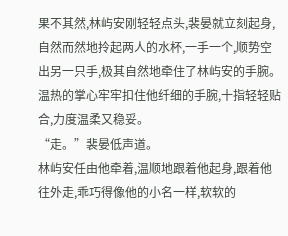果不其然,林屿安刚轻轻点头,裴晏就立刻起身,自然而然地拎起两人的水杯,一手一个,顺势空出另一只手,极其自然地牵住了林屿安的手腕。
温热的掌心牢牢扣住他纤细的手腕,十指轻轻贴合,力度温柔又稳妥。
“走。”裴晏低声道。
林屿安任由他牵着,温顺地跟着他起身,跟着他往外走,乖巧得像他的小名一样,软软的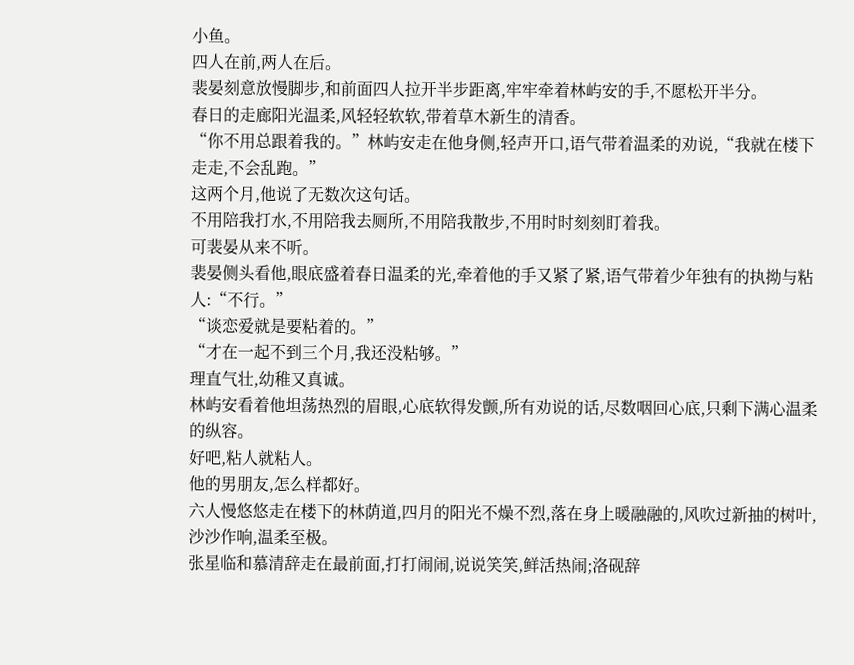小鱼。
四人在前,两人在后。
裴晏刻意放慢脚步,和前面四人拉开半步距离,牢牢牵着林屿安的手,不愿松开半分。
春日的走廊阳光温柔,风轻轻软软,带着草木新生的清香。
“你不用总跟着我的。”林屿安走在他身侧,轻声开口,语气带着温柔的劝说,“我就在楼下走走,不会乱跑。”
这两个月,他说了无数次这句话。
不用陪我打水,不用陪我去厕所,不用陪我散步,不用时时刻刻盯着我。
可裴晏从来不听。
裴晏侧头看他,眼底盛着春日温柔的光,牵着他的手又紧了紧,语气带着少年独有的执拗与粘人:“不行。”
“谈恋爱就是要粘着的。”
“才在一起不到三个月,我还没粘够。”
理直气壮,幼稚又真诚。
林屿安看着他坦荡热烈的眉眼,心底软得发颤,所有劝说的话,尽数咽回心底,只剩下满心温柔的纵容。
好吧,粘人就粘人。
他的男朋友,怎么样都好。
六人慢悠悠走在楼下的林荫道,四月的阳光不燥不烈,落在身上暖融融的,风吹过新抽的树叶,沙沙作响,温柔至极。
张星临和慕清辞走在最前面,打打闹闹,说说笑笑,鲜活热闹;洛砚辞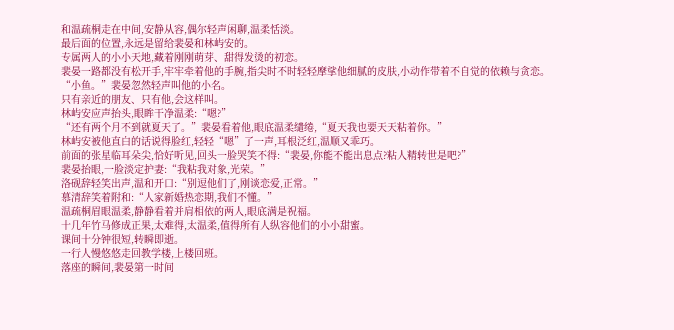和温疏桐走在中间,安静从容,偶尔轻声闲聊,温柔恬淡。
最后面的位置,永远是留给裴晏和林屿安的。
专属两人的小小天地,藏着刚刚萌芽、甜得发烫的初恋。
裴晏一路都没有松开手,牢牢牵着他的手腕,指尖时不时轻轻摩挲他细腻的皮肤,小动作带着不自觉的依赖与贪恋。
“小鱼。”裴晏忽然轻声叫他的小名。
只有亲近的朋友、只有他,会这样叫。
林屿安应声抬头,眼眸干净温柔:“嗯?”
“还有两个月不到就夏天了。”裴晏看着他,眼底温柔缱绻,“夏天我也要天天粘着你。”
林屿安被他直白的话说得脸红,轻轻“嗯”了一声,耳根泛红,温顺又乖巧。
前面的张星临耳朵尖,恰好听见,回头一脸哭笑不得:“裴晏,你能不能出息点?粘人精转世是吧?”
裴晏抬眼,一脸淡定护妻:“我粘我对象,光荣。”
洛砚辞轻笑出声,温和开口:“别逗他们了,刚谈恋爱,正常。”
慕清辞笑着附和:“人家新婚热恋期,我们不懂。”
温疏桐眉眼温柔,静静看着并肩相依的两人,眼底满是祝福。
十几年竹马修成正果,太难得,太温柔,值得所有人纵容他们的小小甜蜜。
课间十分钟很短,转瞬即逝。
一行人慢悠悠走回教学楼,上楼回班。
落座的瞬间,裴晏第一时间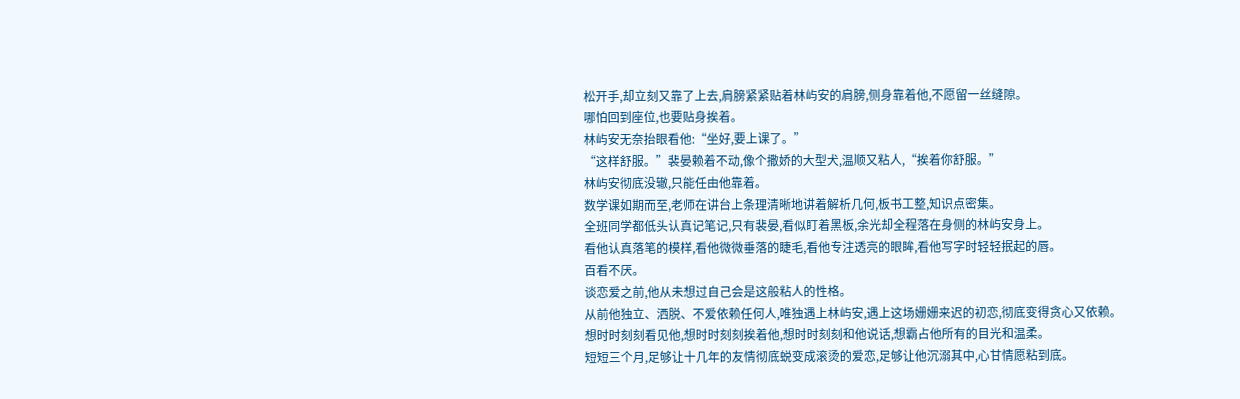松开手,却立刻又靠了上去,肩膀紧紧贴着林屿安的肩膀,侧身靠着他,不愿留一丝缝隙。
哪怕回到座位,也要贴身挨着。
林屿安无奈抬眼看他:“坐好,要上课了。”
“这样舒服。”裴晏赖着不动,像个撒娇的大型犬,温顺又粘人,“挨着你舒服。”
林屿安彻底没辙,只能任由他靠着。
数学课如期而至,老师在讲台上条理清晰地讲着解析几何,板书工整,知识点密集。
全班同学都低头认真记笔记,只有裴晏,看似盯着黑板,余光却全程落在身侧的林屿安身上。
看他认真落笔的模样,看他微微垂落的睫毛,看他专注透亮的眼眸,看他写字时轻轻抿起的唇。
百看不厌。
谈恋爱之前,他从未想过自己会是这般粘人的性格。
从前他独立、洒脱、不爱依赖任何人,唯独遇上林屿安,遇上这场姗姗来迟的初恋,彻底变得贪心又依赖。
想时时刻刻看见他,想时时刻刻挨着他,想时时刻刻和他说话,想霸占他所有的目光和温柔。
短短三个月,足够让十几年的友情彻底蜕变成滚烫的爱恋,足够让他沉溺其中,心甘情愿粘到底。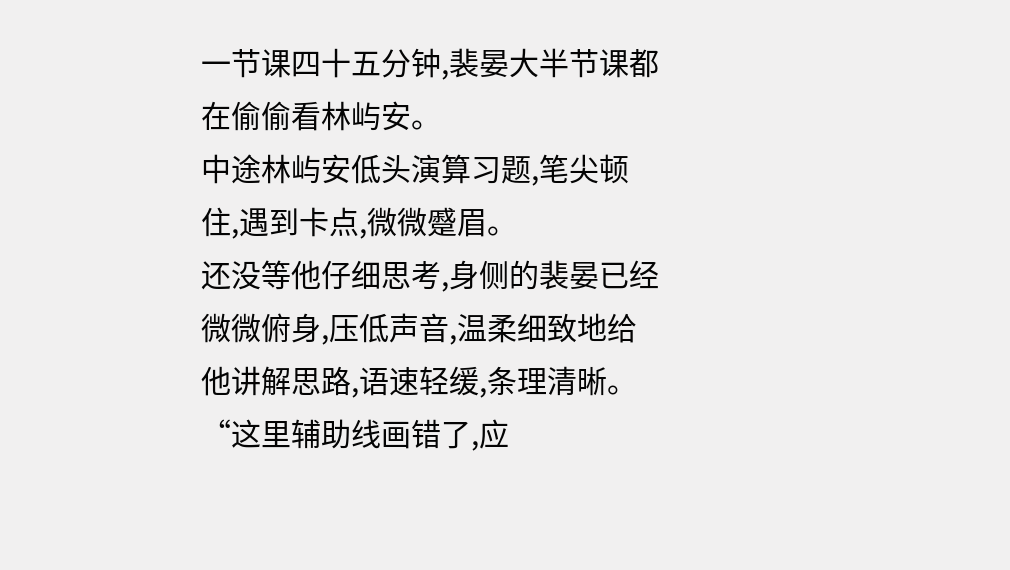一节课四十五分钟,裴晏大半节课都在偷偷看林屿安。
中途林屿安低头演算习题,笔尖顿住,遇到卡点,微微蹙眉。
还没等他仔细思考,身侧的裴晏已经微微俯身,压低声音,温柔细致地给他讲解思路,语速轻缓,条理清晰。
“这里辅助线画错了,应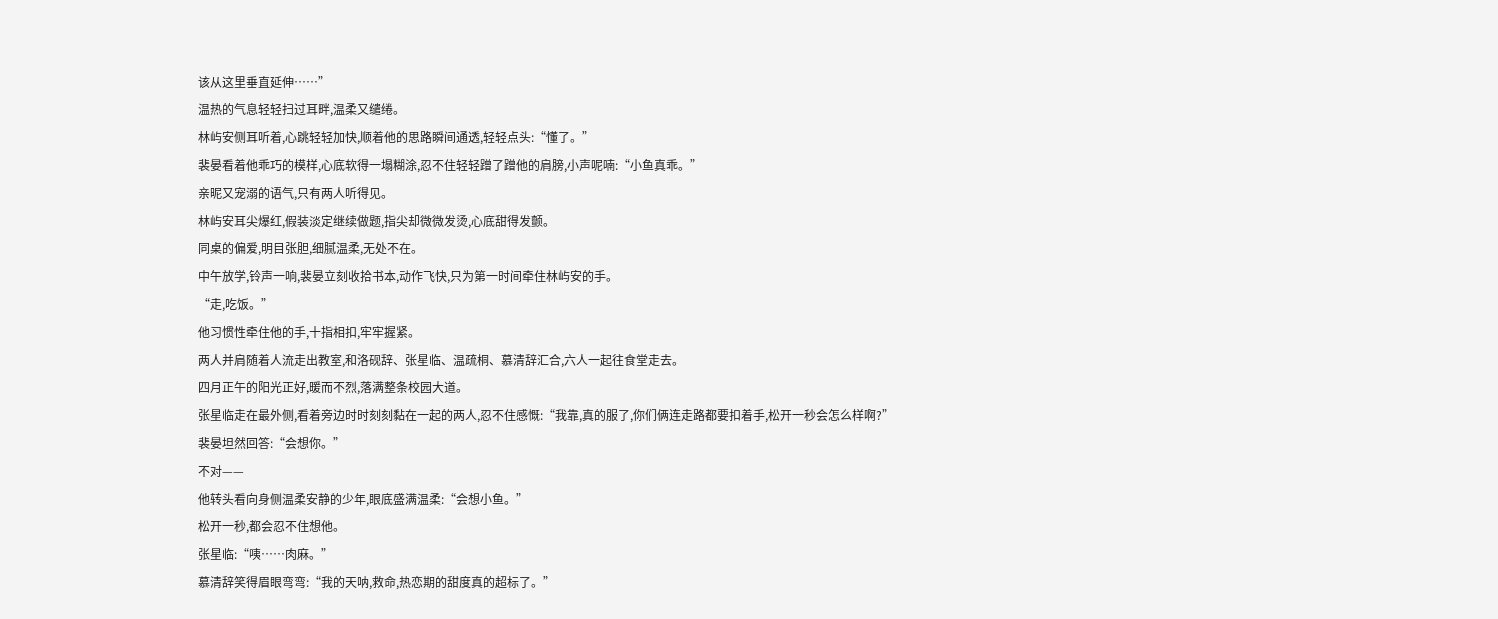该从这里垂直延伸……”
温热的气息轻轻扫过耳畔,温柔又缱绻。
林屿安侧耳听着,心跳轻轻加快,顺着他的思路瞬间通透,轻轻点头:“懂了。”
裴晏看着他乖巧的模样,心底软得一塌糊涂,忍不住轻轻蹭了蹭他的肩膀,小声呢喃:“小鱼真乖。”
亲昵又宠溺的语气,只有两人听得见。
林屿安耳尖爆红,假装淡定继续做题,指尖却微微发烫,心底甜得发颤。
同桌的偏爱,明目张胆,细腻温柔,无处不在。
中午放学,铃声一响,裴晏立刻收拾书本,动作飞快,只为第一时间牵住林屿安的手。
“走,吃饭。”
他习惯性牵住他的手,十指相扣,牢牢握紧。
两人并肩随着人流走出教室,和洛砚辞、张星临、温疏桐、慕清辞汇合,六人一起往食堂走去。
四月正午的阳光正好,暖而不烈,落满整条校园大道。
张星临走在最外侧,看着旁边时时刻刻黏在一起的两人,忍不住感慨:“我靠,真的服了,你们俩连走路都要扣着手,松开一秒会怎么样啊?”
裴晏坦然回答:“会想你。”
不对——
他转头看向身侧温柔安静的少年,眼底盛满温柔:“会想小鱼。”
松开一秒,都会忍不住想他。
张星临:“咦……肉麻。”
慕清辞笑得眉眼弯弯:“我的天呐,救命,热恋期的甜度真的超标了。”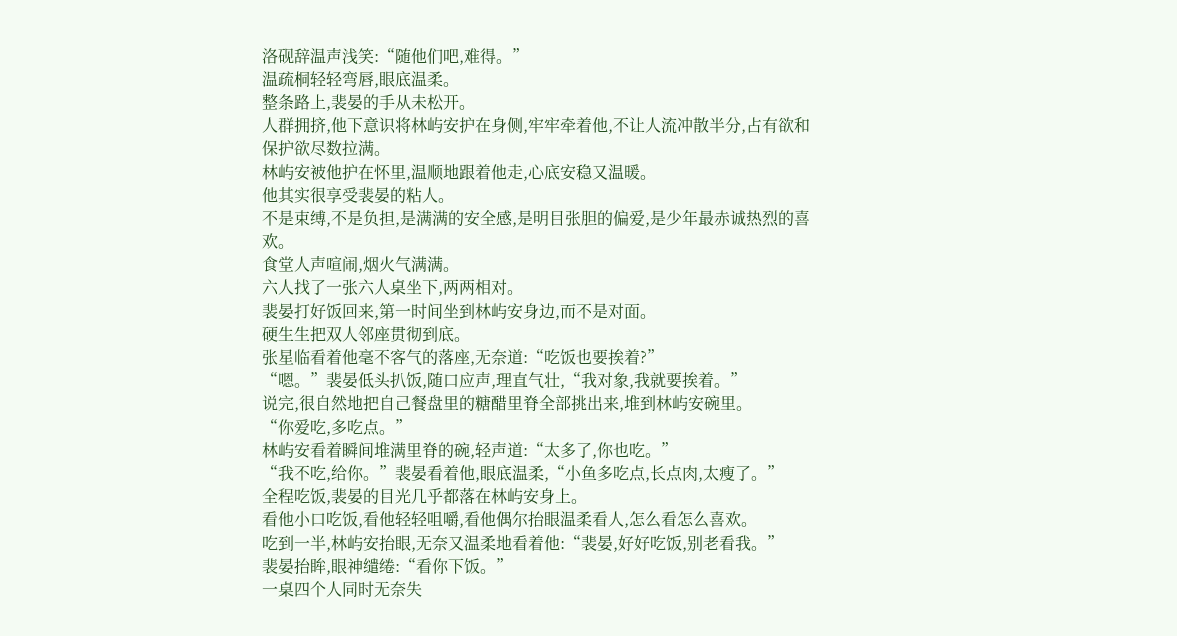洛砚辞温声浅笑:“随他们吧,难得。”
温疏桐轻轻弯唇,眼底温柔。
整条路上,裴晏的手从未松开。
人群拥挤,他下意识将林屿安护在身侧,牢牢牵着他,不让人流冲散半分,占有欲和保护欲尽数拉满。
林屿安被他护在怀里,温顺地跟着他走,心底安稳又温暖。
他其实很享受裴晏的粘人。
不是束缚,不是负担,是满满的安全感,是明目张胆的偏爱,是少年最赤诚热烈的喜欢。
食堂人声喧闹,烟火气满满。
六人找了一张六人桌坐下,两两相对。
裴晏打好饭回来,第一时间坐到林屿安身边,而不是对面。
硬生生把双人邻座贯彻到底。
张星临看着他毫不客气的落座,无奈道:“吃饭也要挨着?”
“嗯。”裴晏低头扒饭,随口应声,理直气壮,“我对象,我就要挨着。”
说完,很自然地把自己餐盘里的糖醋里脊全部挑出来,堆到林屿安碗里。
“你爱吃,多吃点。”
林屿安看着瞬间堆满里脊的碗,轻声道:“太多了,你也吃。”
“我不吃,给你。”裴晏看着他,眼底温柔,“小鱼多吃点,长点肉,太瘦了。”
全程吃饭,裴晏的目光几乎都落在林屿安身上。
看他小口吃饭,看他轻轻咀嚼,看他偶尔抬眼温柔看人,怎么看怎么喜欢。
吃到一半,林屿安抬眼,无奈又温柔地看着他:“裴晏,好好吃饭,别老看我。”
裴晏抬眸,眼神缱绻:“看你下饭。”
一桌四个人同时无奈失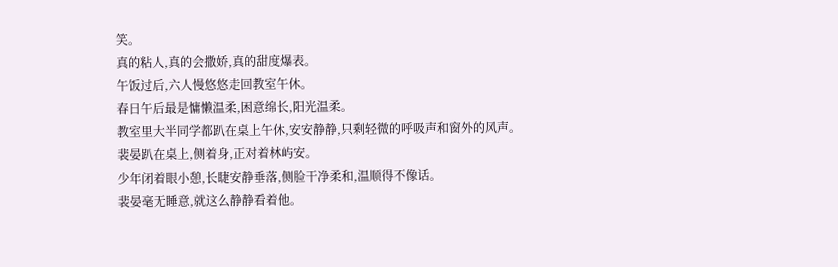笑。
真的粘人,真的会撒娇,真的甜度爆表。
午饭过后,六人慢悠悠走回教室午休。
春日午后最是慵懒温柔,困意绵长,阳光温柔。
教室里大半同学都趴在桌上午休,安安静静,只剩轻微的呼吸声和窗外的风声。
裴晏趴在桌上,侧着身,正对着林屿安。
少年闭着眼小憩,长睫安静垂落,侧脸干净柔和,温顺得不像话。
裴晏毫无睡意,就这么静静看着他。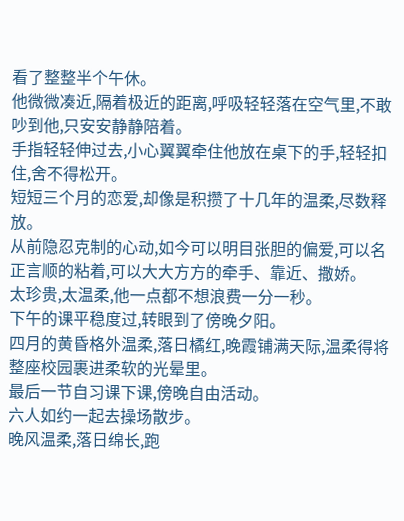看了整整半个午休。
他微微凑近,隔着极近的距离,呼吸轻轻落在空气里,不敢吵到他,只安安静静陪着。
手指轻轻伸过去,小心翼翼牵住他放在桌下的手,轻轻扣住,舍不得松开。
短短三个月的恋爱,却像是积攒了十几年的温柔,尽数释放。
从前隐忍克制的心动,如今可以明目张胆的偏爱,可以名正言顺的粘着,可以大大方方的牵手、靠近、撒娇。
太珍贵,太温柔,他一点都不想浪费一分一秒。
下午的课平稳度过,转眼到了傍晚夕阳。
四月的黄昏格外温柔,落日橘红,晚霞铺满天际,温柔得将整座校园裹进柔软的光晕里。
最后一节自习课下课,傍晚自由活动。
六人如约一起去操场散步。
晚风温柔,落日绵长,跑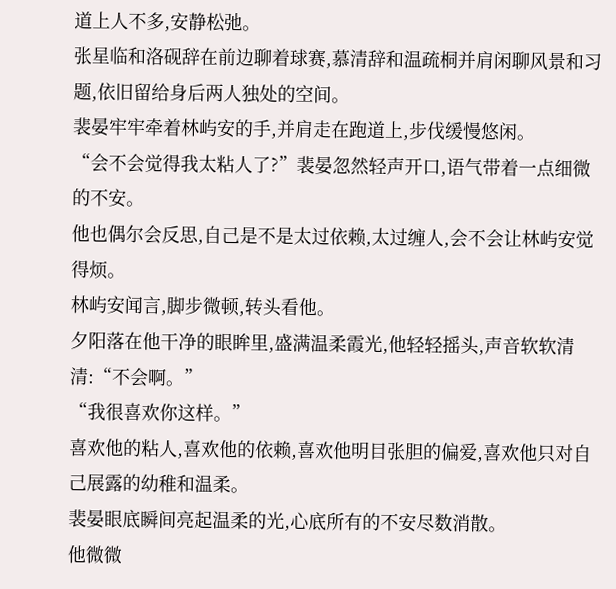道上人不多,安静松弛。
张星临和洛砚辞在前边聊着球赛,慕清辞和温疏桐并肩闲聊风景和习题,依旧留给身后两人独处的空间。
裴晏牢牢牵着林屿安的手,并肩走在跑道上,步伐缓慢悠闲。
“会不会觉得我太粘人了?”裴晏忽然轻声开口,语气带着一点细微的不安。
他也偶尔会反思,自己是不是太过依赖,太过缠人,会不会让林屿安觉得烦。
林屿安闻言,脚步微顿,转头看他。
夕阳落在他干净的眼眸里,盛满温柔霞光,他轻轻摇头,声音软软清清:“不会啊。”
“我很喜欢你这样。”
喜欢他的粘人,喜欢他的依赖,喜欢他明目张胆的偏爱,喜欢他只对自己展露的幼稚和温柔。
裴晏眼底瞬间亮起温柔的光,心底所有的不安尽数消散。
他微微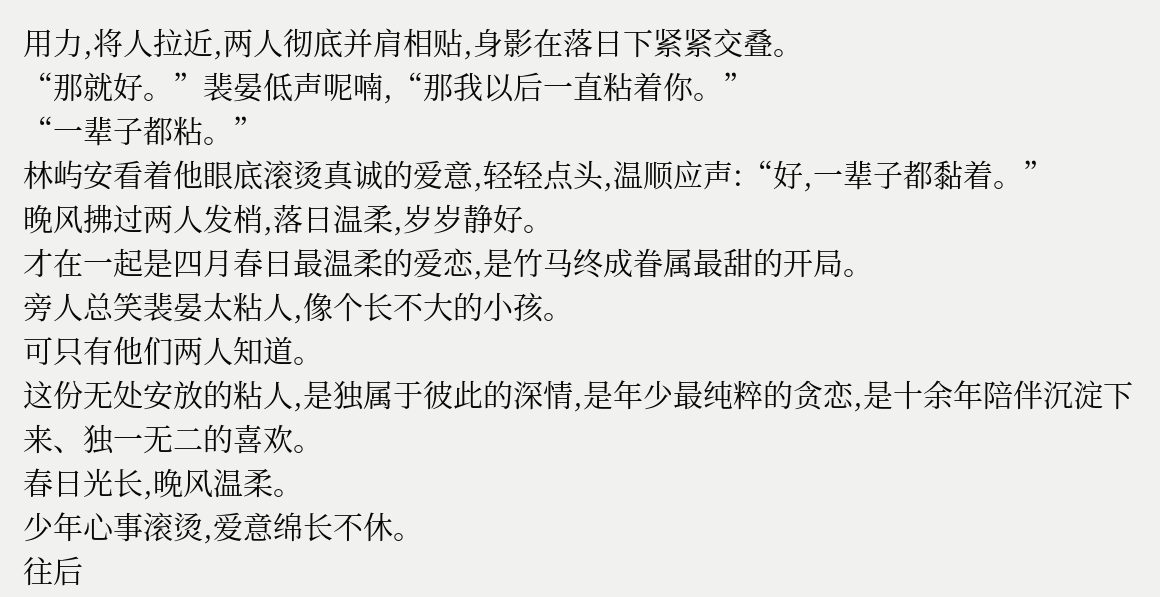用力,将人拉近,两人彻底并肩相贴,身影在落日下紧紧交叠。
“那就好。”裴晏低声呢喃,“那我以后一直粘着你。”
“一辈子都粘。”
林屿安看着他眼底滚烫真诚的爱意,轻轻点头,温顺应声:“好,一辈子都黏着。”
晚风拂过两人发梢,落日温柔,岁岁静好。
才在一起是四月春日最温柔的爱恋,是竹马终成眷属最甜的开局。
旁人总笑裴晏太粘人,像个长不大的小孩。
可只有他们两人知道。
这份无处安放的粘人,是独属于彼此的深情,是年少最纯粹的贪恋,是十余年陪伴沉淀下来、独一无二的喜欢。
春日光长,晚风温柔。
少年心事滚烫,爱意绵长不休。
往后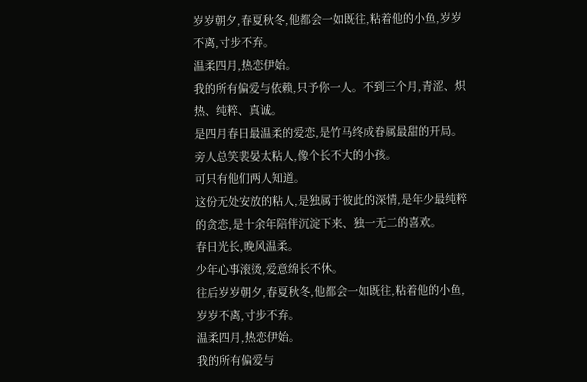岁岁朝夕,春夏秋冬,他都会一如既往,粘着他的小鱼,岁岁不离,寸步不弃。
温柔四月,热恋伊始。
我的所有偏爱与依赖,只予你一人。不到三个月,青涩、炽热、纯粹、真诚。
是四月春日最温柔的爱恋,是竹马终成眷属最甜的开局。
旁人总笑裴晏太粘人,像个长不大的小孩。
可只有他们两人知道。
这份无处安放的粘人,是独属于彼此的深情,是年少最纯粹的贪恋,是十余年陪伴沉淀下来、独一无二的喜欢。
春日光长,晚风温柔。
少年心事滚烫,爱意绵长不休。
往后岁岁朝夕,春夏秋冬,他都会一如既往,粘着他的小鱼,岁岁不离,寸步不弃。
温柔四月,热恋伊始。
我的所有偏爱与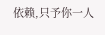依赖,只予你一人